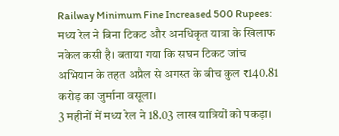Railway Minimum Fine Increased 500 Rupees: मध्य रेल ने बिना टिकट और अनधिकृत यात्रा के खिलाफ नकेल कसी है। बताया गया कि सघन टिकट जांच अभियान के तहत अप्रैल से अगस्त के बीच कुल ₹140.81 करोड़ का जुर्माना वसूला।
3 महीनों में मध्य रेल ने 18.03 लाख यात्रियों को पकड़ा।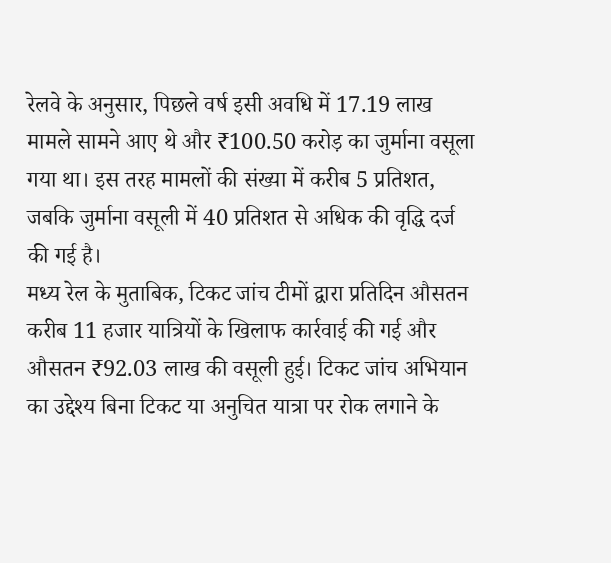रेलवे के अनुसार, पिछले वर्ष इसी अवधि में 17.19 लाख मामले सामने आए थे और ₹100.50 करोड़ का जुर्माना वसूला गया था। इस तरह मामलों की संख्या में करीब 5 प्रतिशत, जबकि जुर्माना वसूली में 40 प्रतिशत से अधिक की वृद्धि दर्ज की गई है।
मध्य रेल के मुताबिक, टिकट जांच टीमों द्वारा प्रतिदिन औसतन करीब 11 हजार यात्रियों के खिलाफ कार्रवाई की गई और औसतन ₹92.03 लाख की वसूली हुई। टिकट जांच अभियान का उद्देश्य बिना टिकट या अनुचित यात्रा पर रोक लगाने के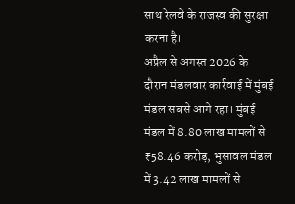साथ रेलवे के राजस्व की सुरक्षा करना है।
अप्रैल से अगस्त 2026 के दौरान मंडलवार कार्रवाई में मुंबई मंडल सबसे आगे रहा। मुंबई मंडल में 8.80 लाख मामलों से ₹58.46 करोड़, भुसावल मंडल में 3.42 लाख मामलों से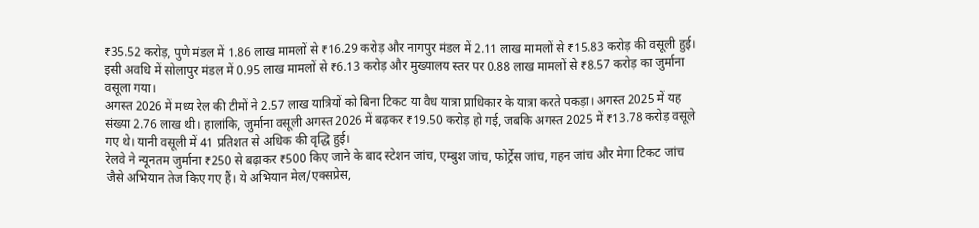₹35.52 करोड़, पुणे मंडल में 1.86 लाख मामलों से ₹16.29 करोड़ और नागपुर मंडल में 2.11 लाख मामलों से ₹15.83 करोड़ की वसूली हुई।
इसी अवधि में सोलापुर मंडल में 0.95 लाख मामलों से ₹6.13 करोड़ और मुख्यालय स्तर पर 0.88 लाख मामलों से ₹8.57 करोड़ का जुर्माना वसूला गया।
अगस्त 2026 में मध्य रेल की टीमों ने 2.57 लाख यात्रियों को बिना टिकट या वैध यात्रा प्राधिकार के यात्रा करते पकड़ा। अगस्त 2025 में यह संख्या 2.76 लाख थी। हालांकि, जुर्माना वसूली अगस्त 2026 में बढ़कर ₹19.50 करोड़ हो गई, जबकि अगस्त 2025 में ₹13.78 करोड़ वसूले गए थे। यानी वसूली में 41 प्रतिशत से अधिक की वृद्धि हुई।
रेलवे ने न्यूनतम जुर्माना ₹250 से बढ़ाकर ₹500 किए जाने के बाद स्टेशन जांच, एम्बुश जांच, फोर्ट्रेस जांच, गहन जांच और मेगा टिकट जांच जैसे अभियान तेज किए गए हैं। ये अभियान मेल/एक्सप्रेस,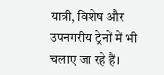यात्री, विशेष और उपनगरीय ट्रेनों में भी चलाए जा रहे हैं।